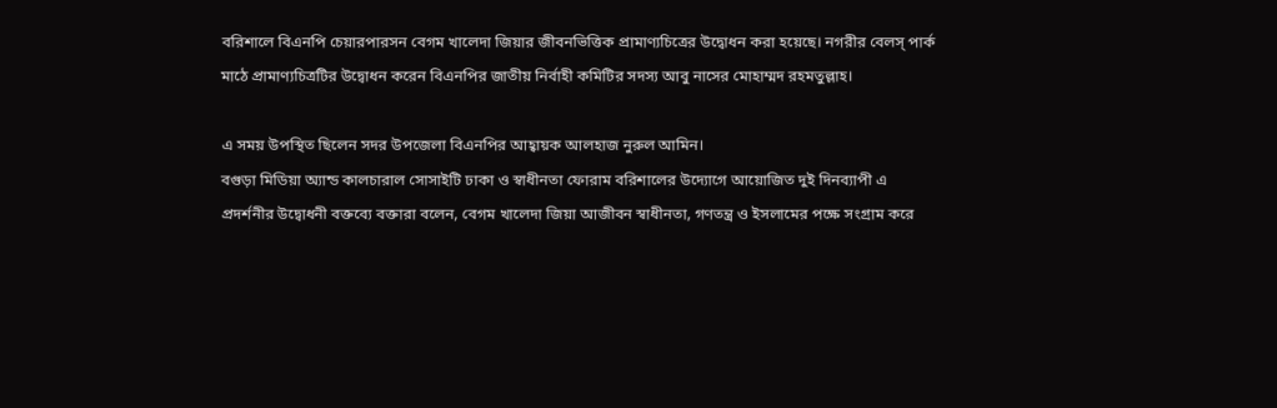বরিশালে বিএনপি চেয়ারপারসন বেগম খালেদা জিয়ার জীবনভিত্তিক প্রামাণ্যচিত্রের উদ্বোধন করা হয়েছে। নগরীর বেলস্ পার্ক মাঠে প্রামাণ্যচিত্রটির উদ্বোধন করেন বিএনপির জাতীয় নির্বাহী কমিটির সদস্য আবু নাসের মোহাম্মদ রহমতুল্লাহ।

এ সময় উপস্থিত ছিলেন সদর উপজেলা বিএনপির আহ্বায়ক আলহাজ নুরুল আমিন।
বগুড়া মিডিয়া অ্যান্ড কালচারাল সোসাইটি ঢাকা ও স্বাধীনতা ফোরাম বরিশালের উদ্যোগে আয়োজিত দুই দিনব্যাপী এ প্রদর্শনীর উদ্বোধনী বক্তব্যে বক্তারা বলেন, বেগম খালেদা জিয়া আজীবন স্বাধীনতা, গণতন্ত্র ও ইসলামের পক্ষে সংগ্রাম করে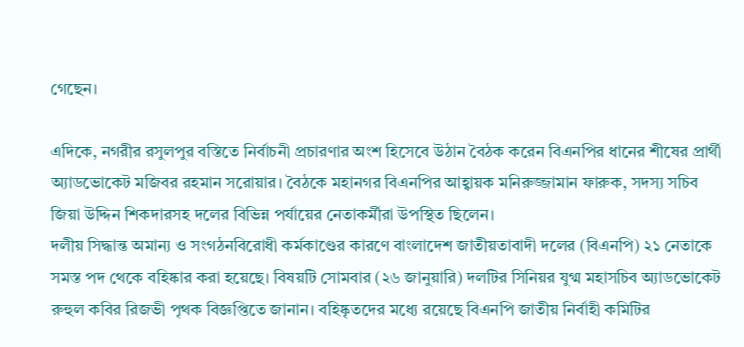গেছেন।

এদিকে, নগরীর রসুলপুর বস্তিতে নির্বাচনী প্রচারণার অংশ হিসেবে উঠান বৈঠক করেন বিএনপির ধানের শীষের প্রার্থী অ্যাডভোকেট মজিবর রহমান সরোয়ার। বৈঠকে মহানগর বিএনপির আহ্বায়ক মনিরুজ্জামান ফারুক, সদস্য সচিব জিয়া উদ্দিন শিকদারসহ দলের বিভিন্ন পর্যায়ের নেতাকর্মীরা উপস্থিত ছিলেন।
দলীয় সিদ্ধান্ত অমান্য ও সংগঠনবিরোধী কর্মকাণ্ডের কারণে বাংলাদেশ জাতীয়তাবাদী দলের (বিএনপি) ২১ নেতাকে সমস্ত পদ থেকে বহিষ্কার করা হয়েছে। বিষয়টি সোমবার (২৬ জানুয়ারি) দলটির সিনিয়র যুগ্ম মহাসচিব অ্যাডভোকেট রুহুল কবির রিজভী পৃথক বিজ্ঞপ্তিতে জানান। বহিষ্কৃতদের মধ্যে রয়েছে বিএনপি জাতীয় নির্বাহী কমিটির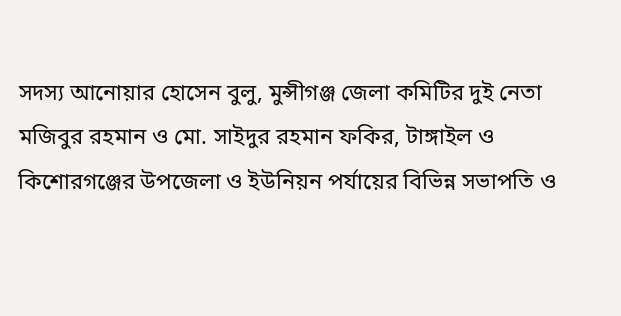সদস্য আনোয়ার হোসেন বুলু, মুন্সীগঞ্জ জেলা কমিটির দুই নেতা মজিবুর রহমান ও মো. সাইদুর রহমান ফকির, টাঙ্গাইল ও কিশোরগঞ্জের উপজেলা ও ইউনিয়ন পর্যায়ের বিভিন্ন সভাপতি ও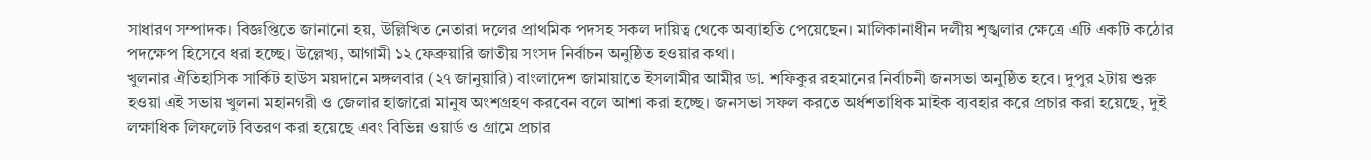সাধারণ সম্পাদক। বিজ্ঞপ্তিতে জানানো হয়, উল্লিখিত নেতারা দলের প্রাথমিক পদসহ সকল দায়িত্ব থেকে অব্যাহতি পেয়েছেন। মালিকানাধীন দলীয় শৃঙ্খলার ক্ষেত্রে এটি একটি কঠোর পদক্ষেপ হিসেবে ধরা হচ্ছে। উল্লেখ্য, আগামী ১২ ফেব্রুয়ারি জাতীয় সংসদ নির্বাচন অনুষ্ঠিত হওয়ার কথা।
খুলনার ঐতিহাসিক সার্কিট হাউস ময়দানে মঙ্গলবার (২৭ জানুয়ারি) বাংলাদেশ জামায়াতে ইসলামীর আমীর ডা. শফিকুর রহমানের নির্বাচনী জনসভা অনুষ্ঠিত হবে। দুপুর ২টায় শুরু হওয়া এই সভায় খুলনা মহানগরী ও জেলার হাজারো মানুষ অংশগ্রহণ করবেন বলে আশা করা হচ্ছে। জনসভা সফল করতে অর্ধশতাধিক মাইক ব্যবহার করে প্রচার করা হয়েছে, দুই লক্ষাধিক লিফলেট বিতরণ করা হয়েছে এবং বিভিন্ন ওয়ার্ড ও গ্রামে প্রচার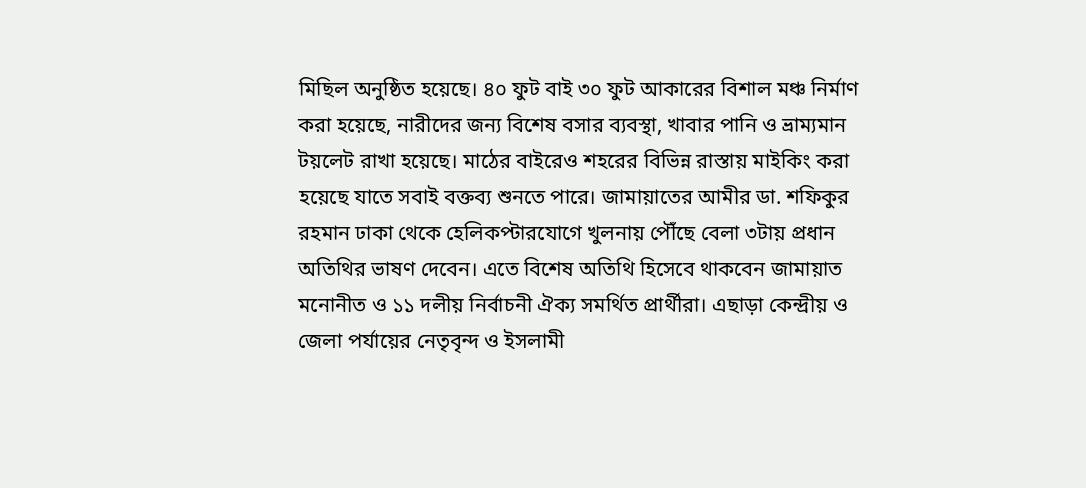মিছিল অনুষ্ঠিত হয়েছে। ৪০ ফুট বাই ৩০ ফুট আকারের বিশাল মঞ্চ নির্মাণ করা হয়েছে, নারীদের জন্য বিশেষ বসার ব্যবস্থা, খাবার পানি ও ভ্রাম্যমান টয়লেট রাখা হয়েছে। মাঠের বাইরেও শহরের বিভিন্ন রাস্তায় মাইকিং করা হয়েছে যাতে সবাই বক্তব্য শুনতে পারে। জামায়াতের আমীর ডা. শফিকুর রহমান ঢাকা থেকে হেলিকপ্টারযোগে খুলনায় পৌঁছে বেলা ৩টায় প্রধান অতিথির ভাষণ দেবেন। এতে বিশেষ অতিথি হিসেবে থাকবেন জামায়াত মনোনীত ও ১১ দলীয় নির্বাচনী ঐক্য সমর্থিত প্রার্থীরা। এছাড়া কেন্দ্রীয় ও জেলা পর্যায়ের নেতৃবৃন্দ ও ইসলামী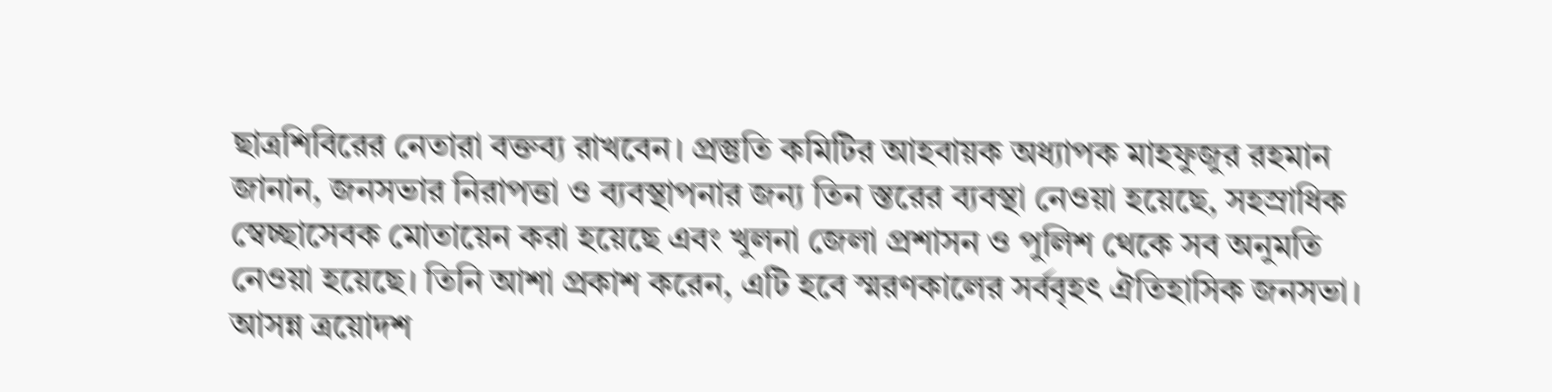ছাত্রশিবিরের নেতারা বক্তব্য রাখবেন। প্রস্তুতি কমিটির আহবায়ক অধ্যাপক মাহফুজুর রহমান জানান, জনসভার নিরাপত্তা ও ব্যবস্থাপনার জন্য তিন স্তরের ব্যবস্থা নেওয়া হয়েছে, সহস্রাধিক স্বেচ্ছাসেবক মোতায়েন করা হয়েছে এবং খুলনা জেলা প্রশাসন ও পুলিশ থেকে সব অনুমতি নেওয়া হয়েছে। তিনি আশা প্রকাশ করেন, এটি হবে স্মরণকালের সর্ববৃহৎ ঐতিহাসিক জনসভা।
আসন্ন ত্রয়োদশ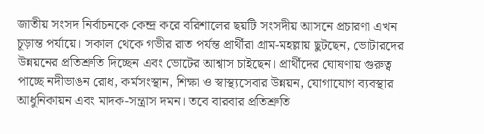জাতীয় সংসদ নির্বাচনকে কেন্দ্র করে বরিশালের ছয়টি সংসদীয় আসনে প্রচারণা এখন চূড়ান্ত পর্যায়ে। সকাল থেকে গভীর রাত পর্যন্ত প্রার্থীরা গ্রাম-মহল্লায় ছুটছেন, ভোটারদের উন্নয়নের প্রতিশ্রুতি দিচ্ছেন এবং ভোটের আশ্বাস চাইছেন। প্রার্থীদের ঘোষণায় গুরুত্ব পাচ্ছে নদীভাঙন রোধ, কর্মসংস্থান, শিক্ষা ও স্বাস্থ্যসেবার উন্নয়ন, যোগাযোগ ব্যবস্থার আধুনিকায়ন এবং মাদক-সন্ত্রাস দমন। তবে বারবার প্রতিশ্রুতি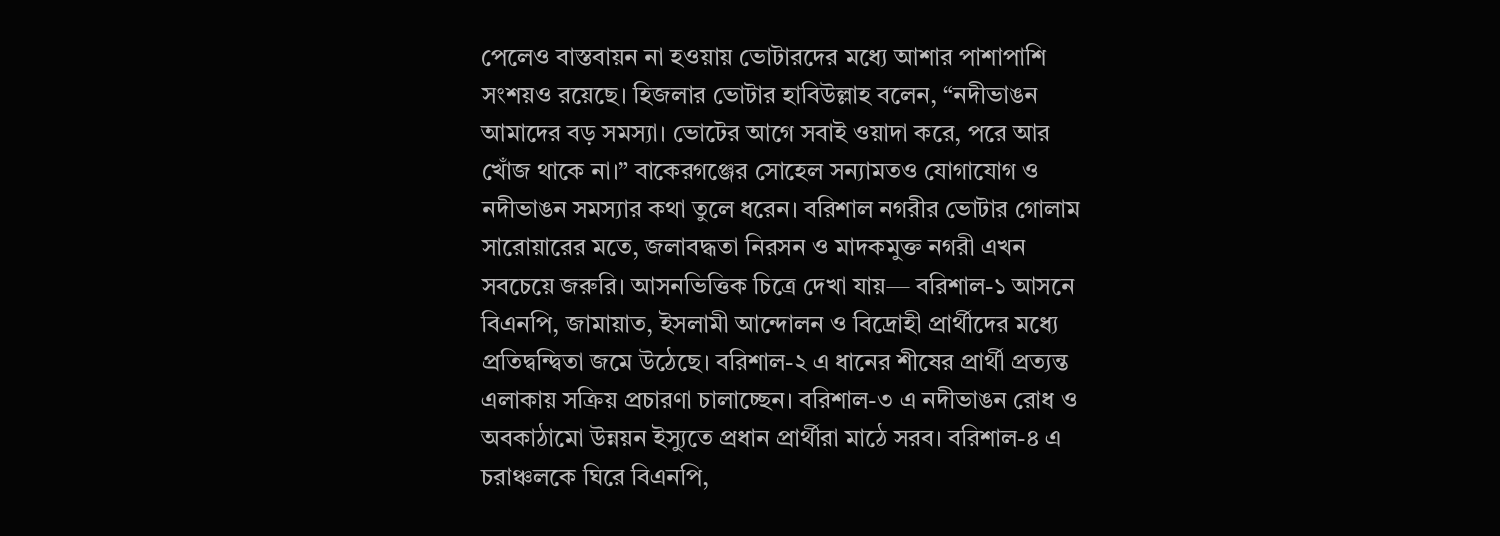পেলেও বাস্তবায়ন না হওয়ায় ভোটারদের মধ্যে আশার পাশাপাশি সংশয়ও রয়েছে। হিজলার ভোটার হাবিউল্লাহ বলেন, “নদীভাঙন আমাদের বড় সমস্যা। ভোটের আগে সবাই ওয়াদা করে, পরে আর খোঁজ থাকে না।” বাকেরগঞ্জের সোহেল সন্যামতও যোগাযোগ ও নদীভাঙন সমস্যার কথা তুলে ধরেন। বরিশাল নগরীর ভোটার গোলাম সারোয়ারের মতে, জলাবদ্ধতা নিরসন ও মাদকমুক্ত নগরী এখন সবচেয়ে জরুরি। আসনভিত্তিক চিত্রে দেখা যায়— বরিশাল-১ আসনে বিএনপি, জামায়াত, ইসলামী আন্দোলন ও বিদ্রোহী প্রার্থীদের মধ্যে প্রতিদ্বন্দ্বিতা জমে উঠেছে। বরিশাল-২ এ ধানের শীষের প্রার্থী প্রত্যন্ত এলাকায় সক্রিয় প্রচারণা চালাচ্ছেন। বরিশাল-৩ এ নদীভাঙন রোধ ও অবকাঠামো উন্নয়ন ইস্যুতে প্রধান প্রার্থীরা মাঠে সরব। বরিশাল-৪ এ চরাঞ্চলকে ঘিরে বিএনপি,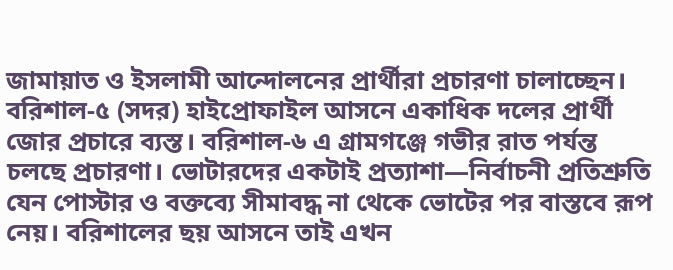জামায়াত ও ইসলামী আন্দোলনের প্রার্থীরা প্রচারণা চালাচ্ছেন। বরিশাল-৫ (সদর) হাইপ্রোফাইল আসনে একাধিক দলের প্রার্থী জোর প্রচারে ব্যস্ত। বরিশাল-৬ এ গ্রামগঞ্জে গভীর রাত পর্যন্ত চলছে প্রচারণা। ভোটারদের একটাই প্রত্যাশা—নির্বাচনী প্রতিশ্রুতি যেন পোস্টার ও বক্তব্যে সীমাবদ্ধ না থেকে ভোটের পর বাস্তবে রূপ নেয়। বরিশালের ছয় আসনে তাই এখন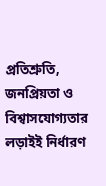প্রতিশ্রুতি, জনপ্রিয়তা ও বিশ্বাসযোগ্যতার লড়াইই নির্ধারণ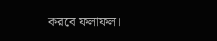করবে ফলাফল।